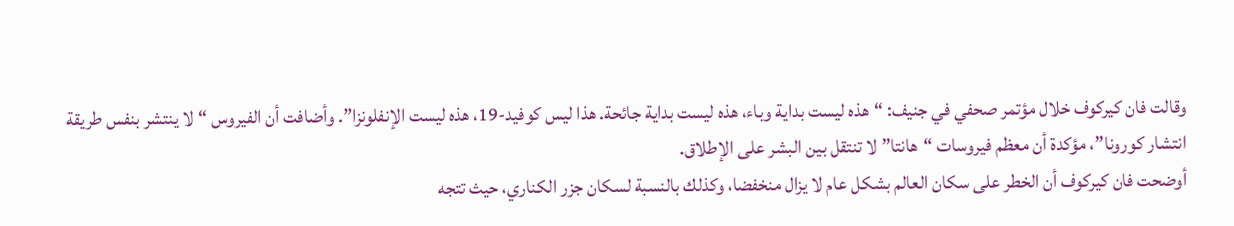وقالت فان كيركوف خلال مؤتمر صحفي في جنيف: “هذه ليست بداية وباء، هذه ليست بداية جائحة. هذا ليس كوفيد-19، هذه ليست الإنفلونزا”. وأضافت أن الفيروس “لا ينتشر بنفس طريقة انتشار كورونا”، مؤكدة أن معظم فيروسات “هانتا” لا تنتقل بين البشر على الإطلاق.
أوضحت فان كيركوف أن الخطر على سكان العالم بشكل عام لا يزال منخفضا، وكذلك بالنسبة لسكان جزر الكناري، حيث تتجه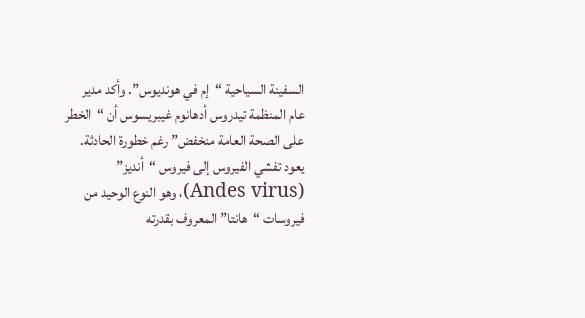السفينة السياحية “إم في هونديوس”. وأكد مدير عام المنظمة تيدروس أدهانوم غيبريسوس أن “الخطر على الصحة العامة منخفض” رغم خطورة الحادثة.
يعود تفشي الفيروس إلى فيروس “أنديز” (Andes virus)، وهو النوع الوحيد من فيروسات “هانتا” المعروف بقدرته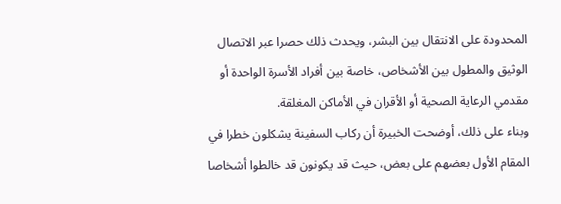المحدودة على الانتقال بين البشر، ويحدث ذلك حصرا عبر الاتصال الوثيق والمطول بين الأشخاص، خاصة بين أفراد الأسرة الواحدة أو مقدمي الرعاية الصحية أو الأقران في الأماكن المغلقة.
وبناء على ذلك، أوضحت الخبيرة أن ركاب السفينة يشكلون خطرا في المقام الأول بعضهم على بعض، حيث قد يكونون قد خالطوا أشخاصا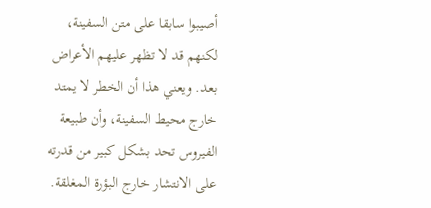أصيبوا سابقا على متن السفينة، لكنهم قد لا تظهر عليهم الأعراض بعد. ويعني هذا أن الخطر لا يمتد خارج محيط السفينة، وأن طبيعة الفيروس تحد بشكل كبير من قدرته على الانتشار خارج البؤرة المغلقة.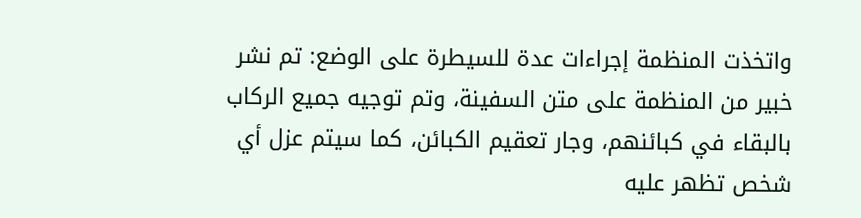واتخذت المنظمة إجراءات عدة للسيطرة على الوضع: تم نشر خبير من المنظمة على متن السفينة، وتم توجيه جميع الركاب بالبقاء في كبائنهم، وجار تعقيم الكبائن، كما سيتم عزل أي شخص تظهر عليه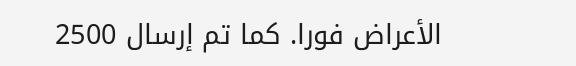الأعراض فورا. كما تم إرسال 2500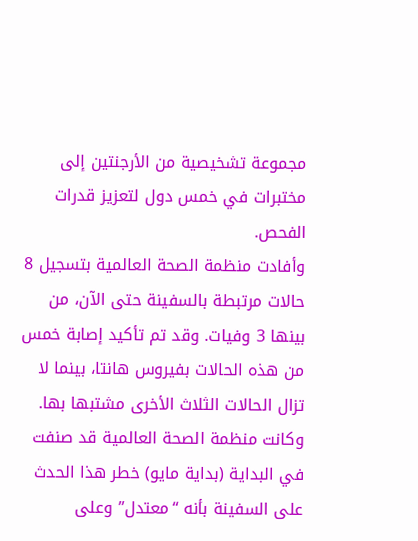مجموعة تشخيصية من الأرجنتين إلى مختبرات في خمس دول لتعزيز قدرات الفحص.
وأفادت منظمة الصحة العالمية بتسجيل 8 حالات مرتبطة بالسفينة حتى الآن، من بينها 3 وفيات. وقد تم تأكيد إصابة خمس من هذه الحالات بفيروس هانتا، بينما لا تزال الحالات الثلاث الأخرى مشتبها بها.
وكانت منظمة الصحة العالمية قد صنفت في البداية (بداية مايو) خطر هذا الحدث على السفينة بأنه “معتدل” وعلى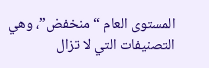المستوى العام “منخفض”، وهي التصنيفات التي لا تزال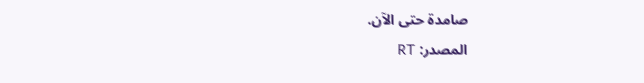صامدة حتى الآن.
المصدر: RT